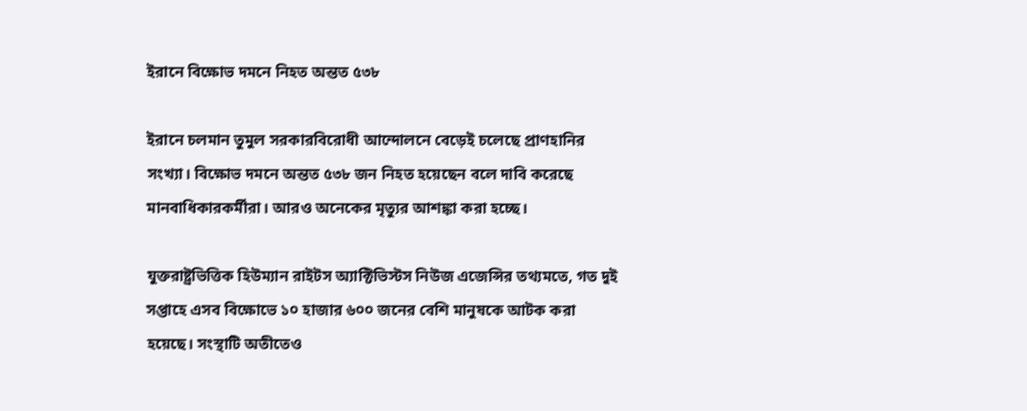ইরানে বিক্ষোভ দমনে নিহত অন্তত ৫৩৮

ইরানে চলমান তুমুল সরকারবিরোধী আন্দোলনে বেড়েই চলেছে প্রাণহানির সংখ্যা। বিক্ষোভ দমনে অন্তত ৫৩৮ জন নিহত হয়েছেন বলে দাবি করেছে মানবাধিকারকর্মীরা। আরও অনেকের মৃত্যুর আশঙ্কা করা হচ্ছে।

যুক্তরাষ্ট্রভিত্তিক হিউম্যান রাইটস অ্যাক্টিভিস্টস নিউজ এজেন্সির তথ্যমতে, গত দুই সপ্তাহে এসব বিক্ষোভে ১০ হাজার ৬০০ জনের বেশি মানুষকে আটক করা হয়েছে। সংস্থাটি অতীতেও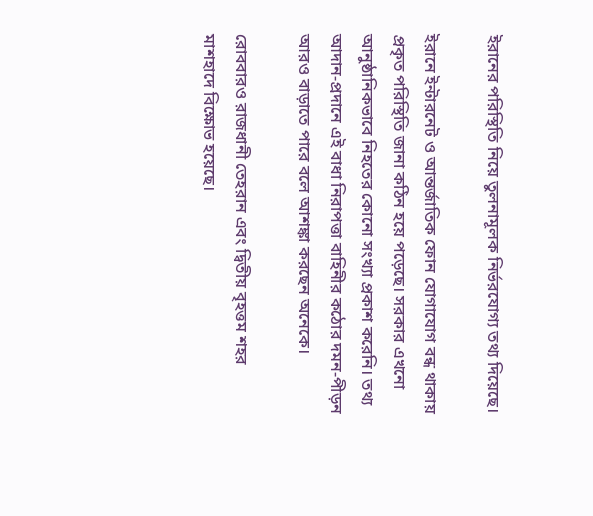ইরানের পরিস্থিতি নিয়ে তুলনামূলক নির্ভরযোগ্য তথ্য দিয়েছে।

ইরানে ইন্টারনেট ও আন্তর্জাতিক ফোন যোগাযোগ বন্ধ থাকায় প্রকৃত পরিস্থিতি জানা কঠিন হয়ে পড়েছে। সরকার এখনো আনুষ্ঠানিকভাবে নিহতের কোনো সংখ্যা প্রকাশ করেনি। তথ্য আদান-প্রদানে এই বাধা নিরাপত্তা বাহিনীর কঠোর দমন-পীড়ন আরও বাড়াতে পারে বলে আশঙ্কা করছেন অনেকে।

রোববারও রাজধানী তেহরান এবং দ্বিতীয় বৃহত্তম শহর মাশহাদে বিক্ষোভ হয়েছে।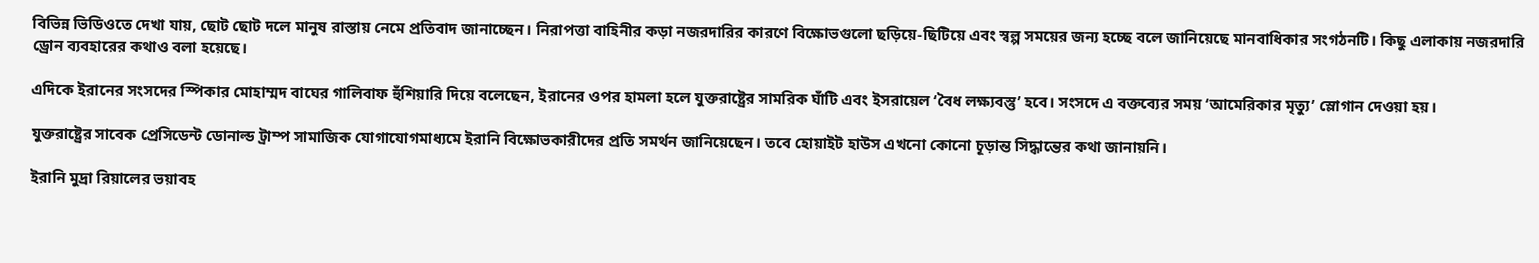বিভিন্ন ভিডিওতে দেখা যায়, ছোট ছোট দলে মানুষ রাস্তায় নেমে প্রতিবাদ জানাচ্ছেন। নিরাপত্তা বাহিনীর কড়া নজরদারির কারণে বিক্ষোভগুলো ছড়িয়ে-ছিটিয়ে এবং স্বল্প সময়ের জন্য হচ্ছে বলে জানিয়েছে মানবাধিকার সংগঠনটি। কিছু এলাকায় নজরদারি ড্রোন ব্যবহারের কথাও বলা হয়েছে।

এদিকে ইরানের সংসদের স্পিকার মোহাম্মদ বাঘের গালিবাফ হুঁশিয়ারি দিয়ে বলেছেন, ইরানের ওপর হামলা হলে যুক্তরাষ্ট্রের সামরিক ঘাঁটি এবং ইসরায়েল ‘বৈধ লক্ষ্যবস্তু’ হবে। সংসদে এ বক্তব্যের সময় ‘আমেরিকার মৃত্যু’ স্লোগান দেওয়া হয়।

যুক্তরাষ্ট্রের সাবেক প্রেসিডেন্ট ডোনাল্ড ট্রাম্প সামাজিক যোগাযোগমাধ্যমে ইরানি বিক্ষোভকারীদের প্রতি সমর্থন জানিয়েছেন। তবে হোয়াইট হাউস এখনো কোনো চূড়ান্ত সিদ্ধান্তের কথা জানায়নি।

ইরানি মুদ্রা রিয়ালের ভয়াবহ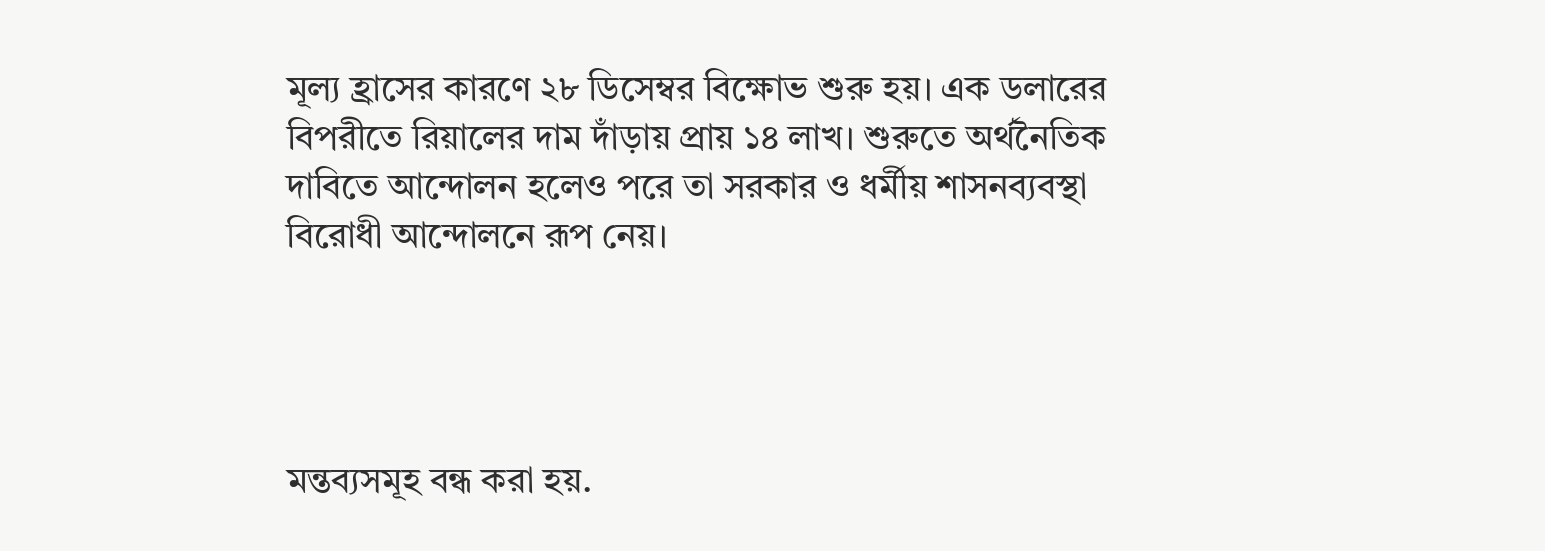মূল্য হ্রাসের কারণে ২৮ ডিসেম্বর বিক্ষোভ শুরু হয়। এক ডলারের বিপরীতে রিয়ালের দাম দাঁড়ায় প্রায় ১৪ লাখ। শুরুতে অর্থনৈতিক দাবিতে আন্দোলন হলেও পরে তা সরকার ও ধর্মীয় শাসনব্যবস্থা বিরোধী আন্দোলনে রূপ নেয়।




মন্তব্যসমূহ বন্ধ করা হয়.